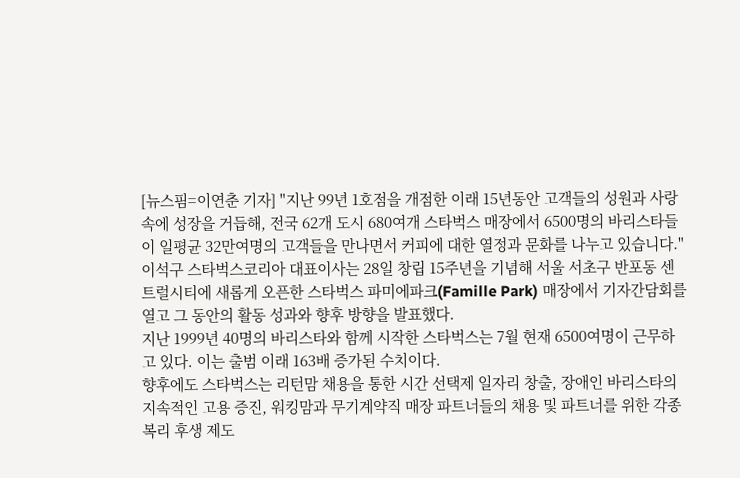[뉴스핌=이연춘 기자] "지난 99년 1호점을 개점한 이래 15년동안 고객들의 성원과 사랑 속에 성장을 거듭해, 전국 62개 도시 680여개 스타벅스 매장에서 6500명의 바리스타들이 일평균 32만여명의 고객들을 만나면서 커피에 대한 열정과 문화를 나누고 있습니다."
이석구 스타벅스코리아 대표이사는 28일 창립 15주년을 기념해 서울 서초구 반포동 센트럴시티에 새롭게 오픈한 스타벅스 파미에파크(Famille Park) 매장에서 기자간담회를 열고 그 동안의 활동 성과와 향후 방향을 발표했다.
지난 1999년 40명의 바리스타와 함께 시작한 스타벅스는 7월 현재 6500여명이 근무하고 있다. 이는 출범 이래 163배 증가된 수치이다.
향후에도 스타벅스는 리턴맘 채용을 통한 시간 선택제 일자리 창출, 장애인 바리스타의 지속적인 고용 증진, 워킹맘과 무기계약직 매장 파트너들의 채용 및 파트너를 위한 각종 복리 후생 제도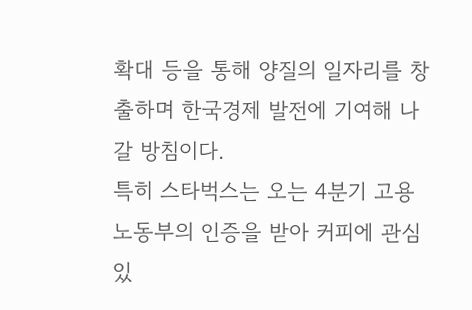확대 등을 통해 양질의 일자리를 창출하며 한국경제 발전에 기여해 나갈 방침이다.
특히 스타벅스는 오는 4분기 고용노동부의 인증을 받아 커피에 관심 있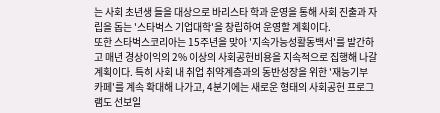는 사회 초년생 들을 대상으로 바리스타 학과 운영을 통해 사회 진출과 자립을 돕는 '스타벅스 기업대학'을 창립하여 운영할 계획이다.
또한 스타벅스코리아는 15주년을 맞아 '지속가능성활동백서'를 발간하고 매년 경상이익의 2% 이상의 사회공헌비용을 지속적으로 집행해 나갈 계획이다. 특히 사회 내 취업 취약계층과의 동반성장을 위한 '재능기부 카페'를 계속 확대해 나가고, 4분기에는 새로운 형태의 사회공헌 프로그램도 선보일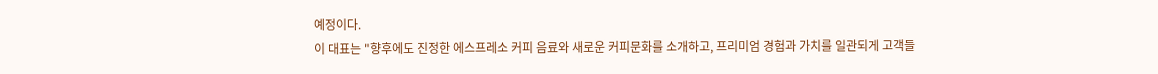예정이다.
이 대표는 "향후에도 진정한 에스프레소 커피 음료와 새로운 커피문화를 소개하고, 프리미엄 경험과 가치를 일관되게 고객들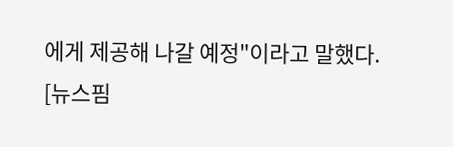에게 제공해 나갈 예정"이라고 말했다.
[뉴스핌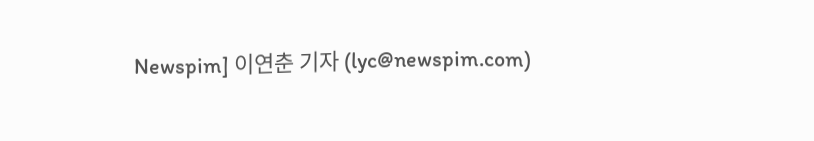Newspim] 이연춘 기자 (lyc@newspim.com)